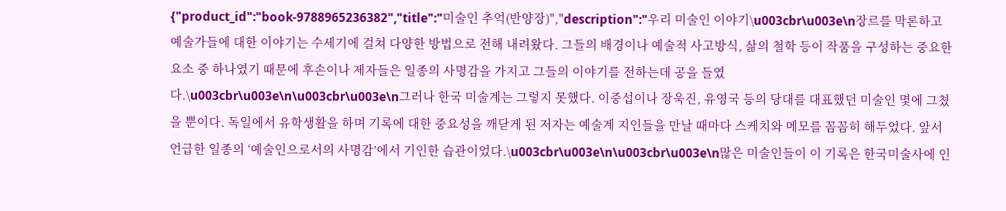{"product_id":"book-9788965236382","title":"미술인 추억(반양장)","description":"우리 미술인 이야기\u003cbr\u003e\n장르를 막론하고 예술가들에 대한 이야기는 수세기에 걸쳐 다양한 방법으로 전해 내려왔다. 그들의 배경이나 예술적 사고방식, 삶의 철학 등이 작품을 구성하는 중요한 요소 중 하나였기 때문에 후손이나 제자들은 일종의 사명감을 가지고 그들의 이야기를 전하는데 공을 들였다.\u003cbr\u003e\n\u003cbr\u003e\n그러나 한국 미술계는 그렇지 못했다. 이중섭이나 장욱진, 유영국 등의 당대를 대표했던 미술인 몇에 그쳤을 뿐이다. 독일에서 유학생활을 하며 기록에 대한 중요성을 깨닫게 된 저자는 예술계 지인들을 만날 때마다 스케치와 메모를 꼼꼼히 해두었다. 앞서 언급한 일종의 ‘예술인으로서의 사명감’에서 기인한 습관이었다.\u003cbr\u003e\n\u003cbr\u003e\n많은 미술인들이 이 기록은 한국미술사에 인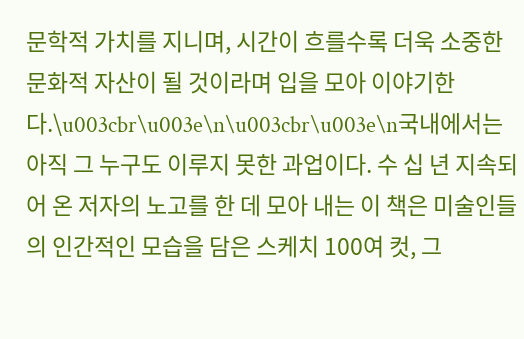문학적 가치를 지니며, 시간이 흐를수록 더욱 소중한 문화적 자산이 될 것이라며 입을 모아 이야기한다.\u003cbr\u003e\n\u003cbr\u003e\n국내에서는 아직 그 누구도 이루지 못한 과업이다. 수 십 년 지속되어 온 저자의 노고를 한 데 모아 내는 이 책은 미술인들의 인간적인 모습을 담은 스케치 100여 컷, 그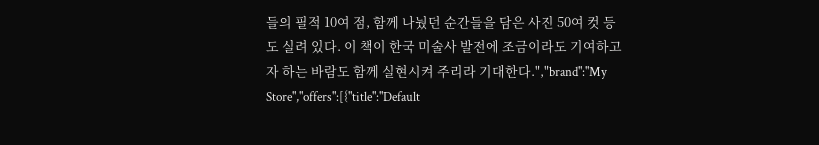들의 필적 10여 점, 함께 나눴던 순간들을 담은 사진 50여 컷 등도 실려 있다. 이 책이 한국 미술사 발전에 조금이라도 기여하고자 하는 바람도 함께 실현시켜 주리라 기대한다.","brand":"My Store","offers":[{"title":"Default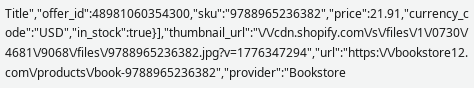Title","offer_id":48981060354300,"sku":"9788965236382","price":21.91,"currency_code":"USD","in_stock":true}],"thumbnail_url":"\/\/cdn.shopify.com\/s\/files\/1\/0730\/4681\/9068\/files\/9788965236382.jpg?v=1776347294","url":"https:\/\/bookstore12.com\/products\/book-9788965236382","provider":"Bookstore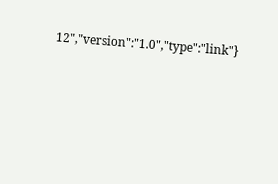12","version":"1.0","type":"link"}